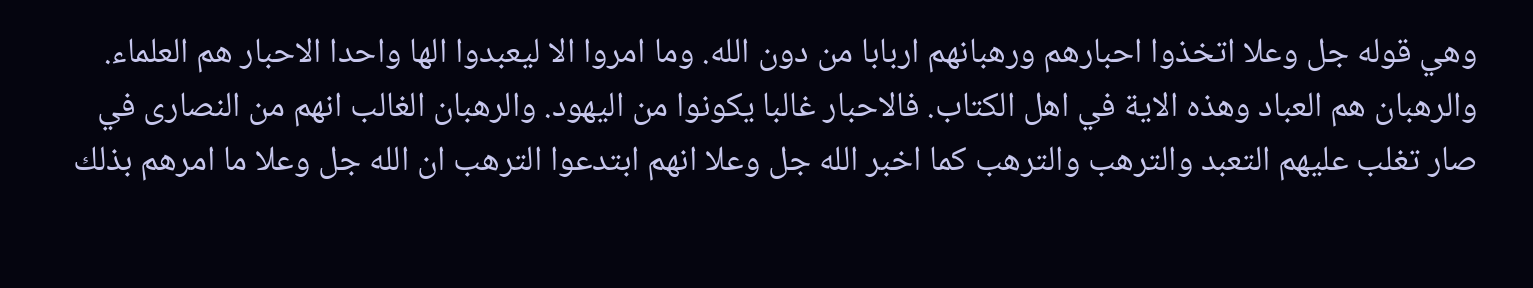وهي قوله جل وعلا اتخذوا احبارهم ورهبانهم اربابا من دون الله. وما امروا الا ليعبدوا الها واحدا الاحبار هم العلماء. والرهبان هم العباد وهذه الاية في اهل الكتاب. فالاحبار غالبا يكونوا من اليهود. والرهبان الغالب انهم من النصارى في
صار تغلب عليهم التعبد والترهب والترهب كما اخبر الله جل وعلا انهم ابتدعوا الترهب ان الله جل وعلا ما امرهم بذلك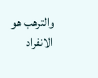والترهب هو الانفراد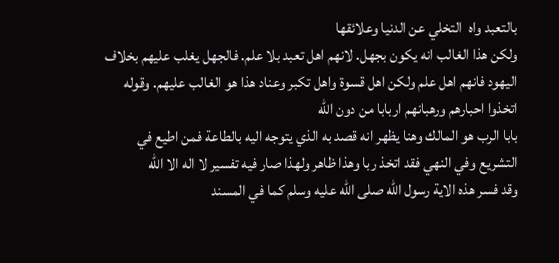بالتعبد واه  التخلي عن الدنيا وعلائقها
ولكن هذا الغالب انه يكون بجهل. لانهم اهل تعبد بلا علم. فالجهل يغلب عليهم بخلاف اليهود فانهم اهل علم ولكن اهل قسوة واهل تكبر وعناد هذا هو الغالب عليهم. وقوله اتخذوا احبارهم ورهبانهم اربابا من دون الله
بابا الرب هو المالك وهنا يظهر انه قصد به الذي يتوجه اليه بالطاعة فمن اطيع في التشريع وفي النهي فقد اتخذ ربا وهذا ظاهر ولهذا صار فيه تفسير لا اله الا الله
وقد فسر هذه الاية رسول الله صلى الله عليه وسلم كما في المسند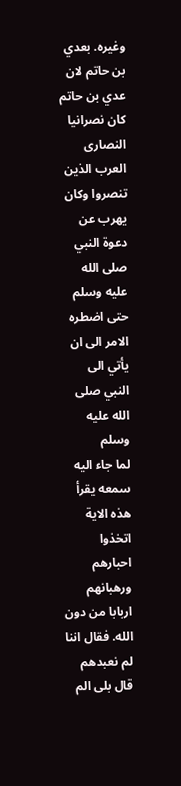وغيره. بعدي بن حاتم لان عدي بن حاتم كان نصرانيا النصارى العرب الذين تنصروا وكان يهرب عن دعوة النبي صلى الله عليه وسلم حتى اضطره الامر الى ان يأتي الى النبي صلى الله عليه وسلم
لما جاء اليه سمعه يقرأ هذه الاية اتخذوا احبارهم ورهبانهم اربابا من دون الله. فقال اننا لم نعبدهم قال بلى الم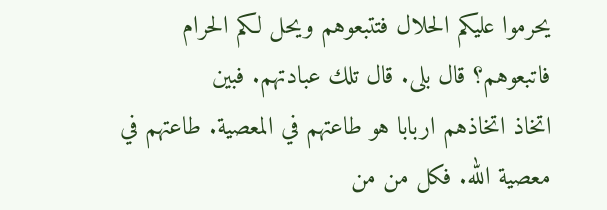يحرموا عليكم الحلال فتتبعوهم ويحل لكم الحرام فاتبعوهم؟ قال بلى. قال تلك عبادتهم. فبين
اتخاذ اتخاذهم اربابا هو طاعتهم في المعصية. طاعتهم في معصية الله. فكل من من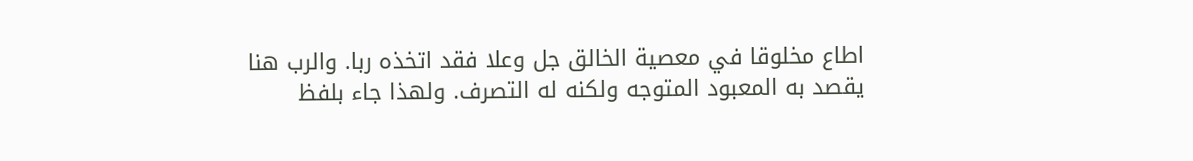اطاع مخلوقا في معصية الخالق جل وعلا فقد اتخذه ربا. والرب هنا يقصد به المعبود المتوجه ولكنه له التصرف. ولهذا جاء بلفظ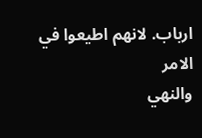ارباب. لانهم اطيعوا في الامر
والنهي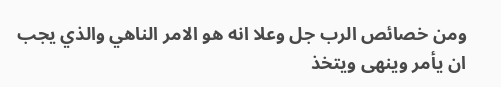ومن خصائص الرب جل وعلا انه هو الامر الناهي والذي يجب ان يأمر وينهى ويتخذ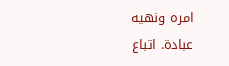امره ونهيه عبادة. اتباع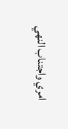امري واجتناب النهي